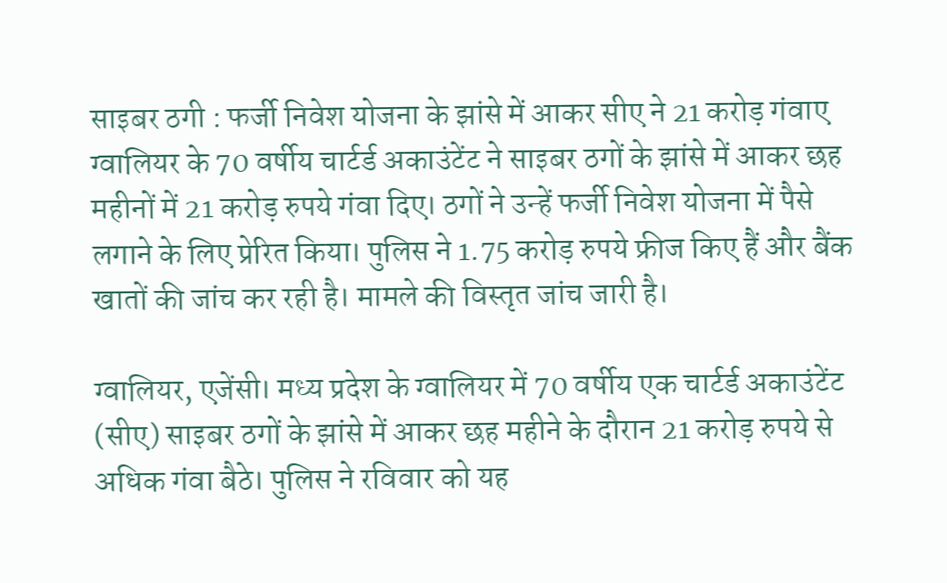साइबर ठगी : फर्जी निवेश योजना के झांसे में आकर सीए ने 21 करोड़ गंवाए
ग्वालियर के 70 वर्षीय चार्टर्ड अकाउंटेंट ने साइबर ठगों के झांसे में आकर छह महीनों में 21 करोड़ रुपये गंवा दिए। ठगों ने उन्हें फर्जी निवेश योजना में पैसे लगाने के लिए प्रेरित किया। पुलिस ने 1.75 करोड़ रुपये फ्रीज किए हैं और बैंक खातों की जांच कर रही है। मामले की विस्तृत जांच जारी है।

ग्वालियर, एजेंसी। मध्य प्रदेश के ग्वालियर में 70 वर्षीय एक चार्टर्ड अकाउंटेंट (सीए) साइबर ठगों के झांसे में आकर छह महीने के दौरान 21 करोड़ रुपये से अधिक गंवा बैठे। पुलिस ने रविवार को यह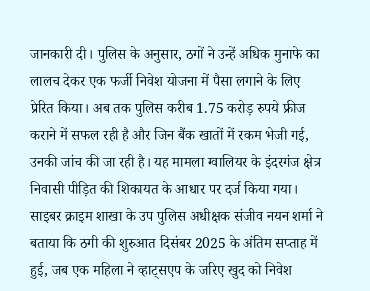जानकारी दी। पुलिस के अनुसार, ठगों ने उन्हें अधिक मुनाफे का लालच देकर एक फर्जी निवेश योजना में पैसा लगाने के लिए प्रेरित किया। अब तक पुलिस करीब 1.75 करोड़ रुपये फ्रीज कराने में सफल रही है और जिन बैंक खातों में रकम भेजी गई, उनकी जांच की जा रही है। यह मामला ग्वालियर के इंदरगंज क्षेत्र निवासी पीड़ित की शिकायत के आधार पर दर्ज किया गया।
साइबर क्राइम शाखा के उप पुलिस अधीक्षक संजीव नयन शर्मा ने बताया कि ठगी की शुरुआत दिसंबर 2025 के अंतिम सप्ताह में हुई, जब एक महिला ने व्हाट्सएप के जरिए खुद को निवेश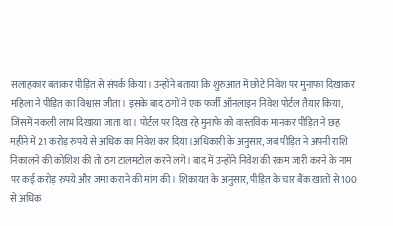सलाहकार बताकर पीड़ित से संपर्क किया। उन्होंने बताया कि शुरुआत में छोटे निवेश पर मुनाफा दिखाकर महिला ने पीड़ित का विश्वास जीता। इसके बाद ठगों ने एक फर्जी ऑनलाइन निवेश पोर्टल तैयार किया, जिसमें नकली लाभ दिखाया जाता था। पोर्टल पर दिख रहे मुनाफे को वास्तविक मानकर पीड़ित ने छह महीने में 21 करोड़ रुपये से अधिक का निवेश कर दिया।अधिकारी के अनुसार, जब पीड़ित ने अपनी राशि निकालने की कोशिश की तो ठग टालमटोल करने लगे। बाद में उन्होंने निवेश की रकम जारी करने के नाम पर कई करोड़ रुपये और जमा कराने की मांग की। शिकायत के अनुसार, पीड़ित के चार बैंक खातों से 100 से अधिक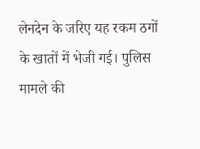लेनदेन के जरिए यह रकम ठगों के खातों में भेजी गई। पुलिस मामले की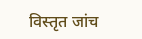विस्तृत जांच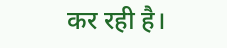कर रही है।